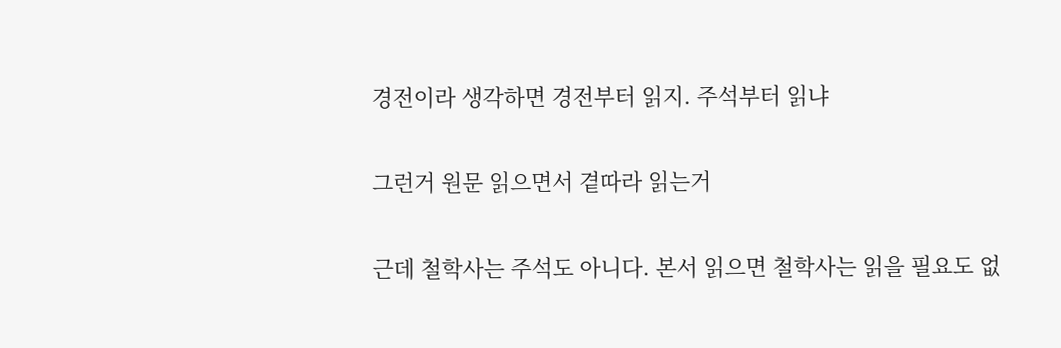경전이라 생각하면 경전부터 읽지. 주석부터 읽냐

그런거 원문 읽으면서 곁따라 읽는거

근데 철학사는 주석도 아니다. 본서 읽으면 철학사는 읽을 필요도 없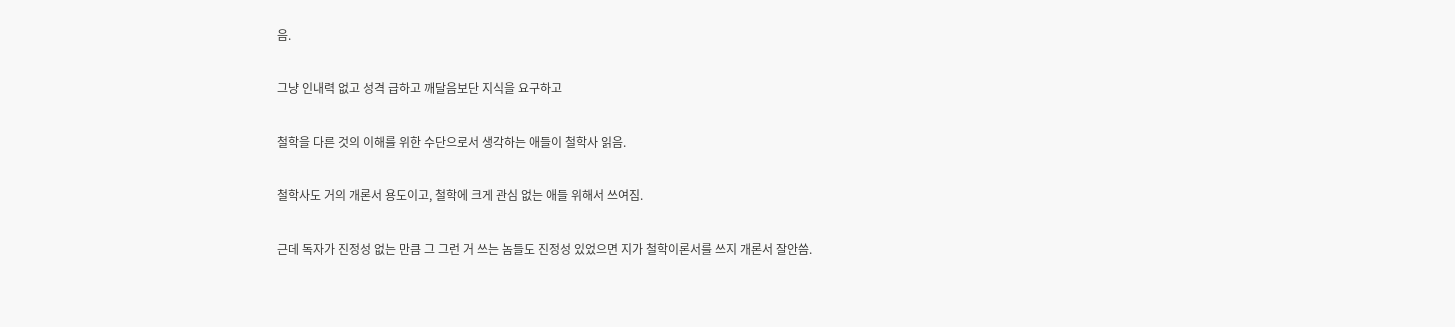음.

그냥 인내력 없고 성격 급하고 깨달음보단 지식을 요구하고

철학을 다른 것의 이해를 위한 수단으로서 생각하는 애들이 철학사 읽음.

철학사도 거의 개론서 용도이고, 철학에 크게 관심 없는 애들 위해서 쓰여짐.

근데 독자가 진정성 없는 만큼 그 그런 거 쓰는 놈들도 진정성 있었으면 지가 철학이론서를 쓰지 개론서 잘안씀.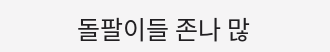돌팔이들 존나 많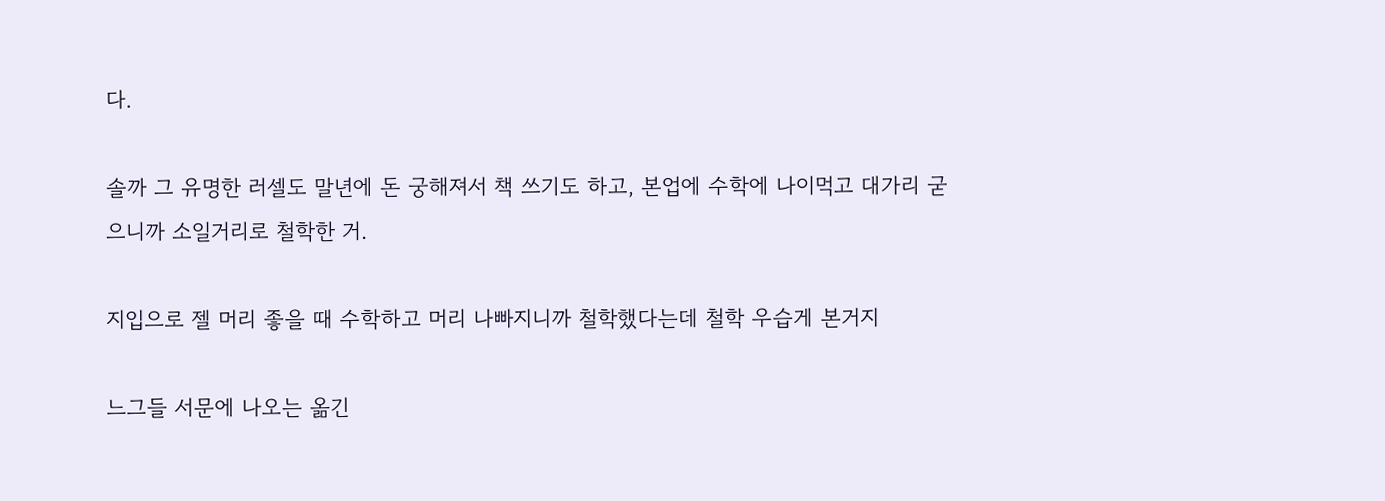다.

솔까 그 유명한 러셀도 말년에 돈 궁해져서 책 쓰기도 하고, 본업에 수학에 나이먹고 대가리 굳으니까 소일거리로 철학한 거.

지입으로 젤 머리 좋을 때 수학하고 머리 나빠지니까 철학했다는데 철학 우습게 본거지

느그들 서문에 나오는 옮긴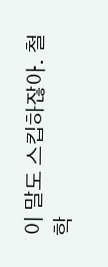이 말도 스킵하잖아. 철학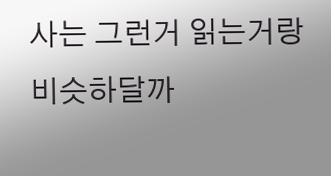사는 그런거 읽는거랑 비슷하달까